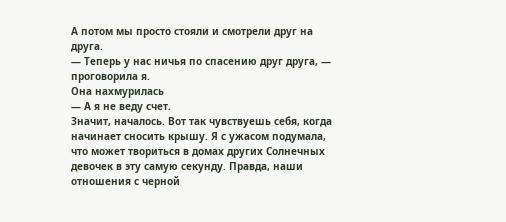А потом мы просто стояли и смотрели друг на друга.
— Теперь у нас ничья по спасению друг друга, — проговорила я.
Она нахмурилась
— А я не веду счет.
Значит, началось. Вот так чувствуешь себя, когда начинает сносить крышу. Я с ужасом подумала, что может твориться в домах других Солнечных девочек в эту самую секунду. Правда, наши отношения с черной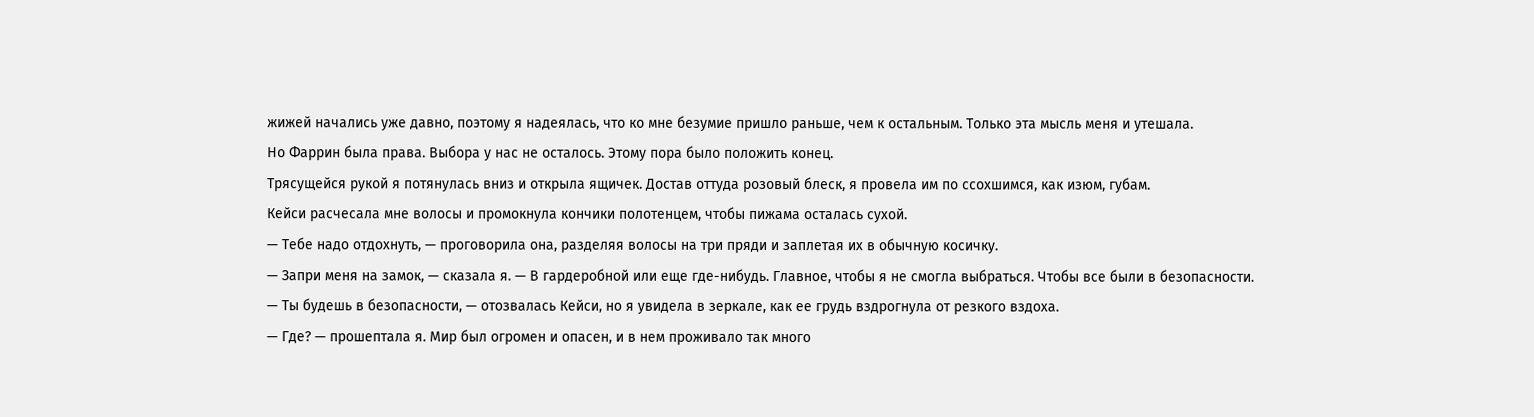жижей начались уже давно, поэтому я надеялась, что ко мне безумие пришло раньше, чем к остальным. Только эта мысль меня и утешала.
Но Фаррин была права. Выбора у нас не осталось. Этому пора было положить конец.
Трясущейся рукой я потянулась вниз и открыла ящичек. Достав оттуда розовый блеск, я провела им по ссохшимся, как изюм, губам.
Кейси расчесала мне волосы и промокнула кончики полотенцем, чтобы пижама осталась сухой.
— Тебе надо отдохнуть, — проговорила она, разделяя волосы на три пряди и заплетая их в обычную косичку.
— Запри меня на замок, — сказала я. — В гардеробной или еще где-нибудь. Главное, чтобы я не смогла выбраться. Чтобы все были в безопасности.
— Ты будешь в безопасности, — отозвалась Кейси, но я увидела в зеркале, как ее грудь вздрогнула от резкого вздоха.
— Где? — прошептала я. Мир был огромен и опасен, и в нем проживало так много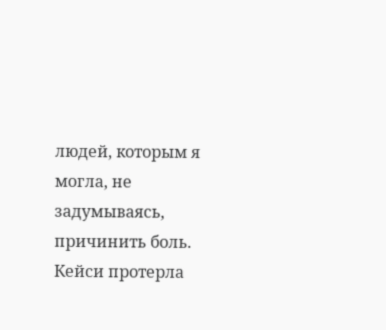людей, которым я могла, не задумываясь, причинить боль.
Кейси протерла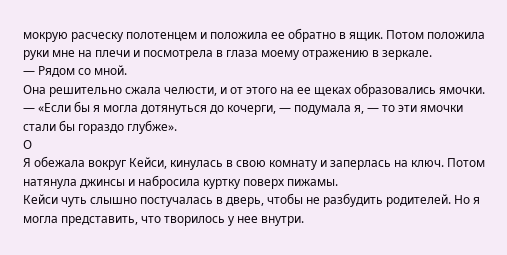мокрую расческу полотенцем и положила ее обратно в ящик. Потом положила руки мне на плечи и посмотрела в глаза моему отражению в зеркале.
— Рядом со мной.
Она решительно сжала челюсти, и от этого на ее щеках образовались ямочки.
— «Если бы я могла дотянуться до кочерги, — подумала я, — то эти ямочки стали бы гораздо глубже».
О
Я обежала вокруг Кейси, кинулась в свою комнату и заперлась на ключ. Потом натянула джинсы и набросила куртку поверх пижамы.
Кейси чуть слышно постучалась в дверь, чтобы не разбудить родителей. Но я могла представить, что творилось у нее внутри.